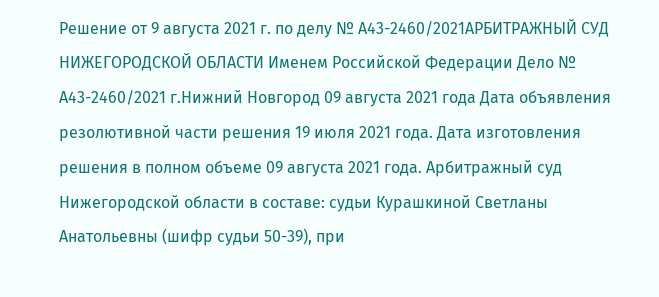Решение от 9 августа 2021 г. по делу № А43-2460/2021АРБИТРАЖНЫЙ СУД НИЖЕГОРОДСКОЙ ОБЛАСТИ Именем Российской Федерации Дело № А43-2460/2021 г.Нижний Новгород 09 августа 2021 года Дата объявления резолютивной части решения 19 июля 2021 года. Дата изготовления решения в полном объеме 09 августа 2021 года. Арбитражный суд Нижегородской области в составе: судьи Курашкиной Светланы Анатольевны (шифр судьи 50-39), при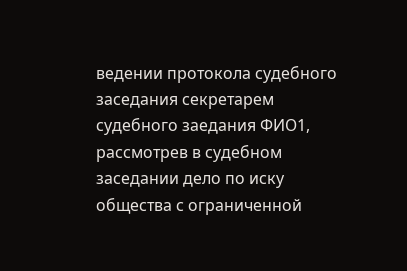ведении протокола судебного заседания секретарем судебного заедания ФИО1, рассмотрев в судебном заседании дело по иску общества с ограниченной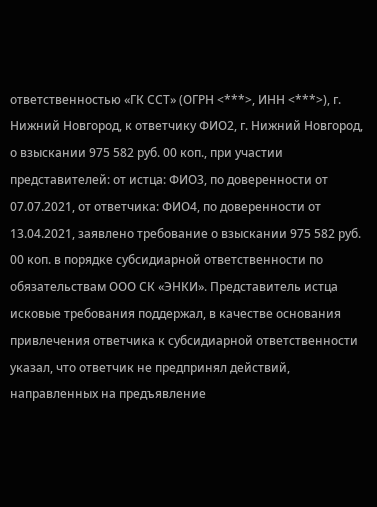ответственностью «ГК ССТ» (ОГРН <***>, ИНН <***>), г. Нижний Новгород, к ответчику ФИО2, г. Нижний Новгород, о взыскании 975 582 руб. 00 коп., при участии представителей: от истца: ФИО3, по доверенности от 07.07.2021, от ответчика: ФИО4, по доверенности от 13.04.2021, заявлено требование о взыскании 975 582 руб. 00 коп. в порядке субсидиарной ответственности по обязательствам ООО СК «ЭНКИ». Представитель истца исковые требования поддержал, в качестве основания привлечения ответчика к субсидиарной ответственности указал, что ответчик не предпринял действий, направленных на предъявление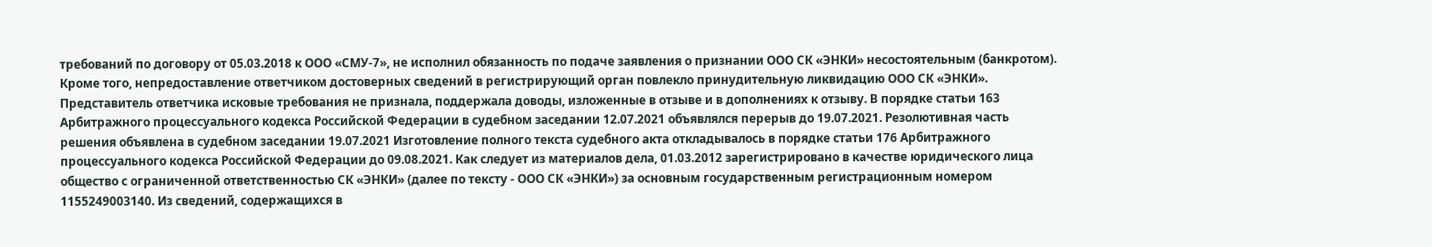требований по договору от 05.03.2018 к ООО «СМУ-7», не исполнил обязанность по подаче заявления о признании ООО СК «ЭНКИ» несостоятельным (банкротом). Кроме того, непредоставление ответчиком достоверных сведений в регистрирующий орган повлекло принудительную ликвидацию ООО СК «ЭНКИ». Представитель ответчика исковые требования не признала, поддержала доводы, изложенные в отзыве и в дополнениях к отзыву. В порядке статьи 163 Арбитражного процессуального кодекса Российской Федерации в судебном заседании 12.07.2021 объявлялся перерыв до 19.07.2021. Резолютивная часть решения объявлена в судебном заседании 19.07.2021 Изготовление полного текста судебного акта откладывалось в порядке статьи 176 Арбитражного процессуального кодекса Российской Федерации до 09.08.2021. Как следует из материалов дела, 01.03.2012 зарегистрировано в качестве юридического лица общество с ограниченной ответственностью СК «ЭНКИ» (далее по тексту - ООО СК «ЭНКИ») за основным государственным регистрационным номером 1155249003140. Из сведений, содержащихся в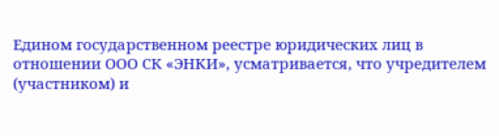Едином государственном реестре юридических лиц в отношении ООО СК «ЭНКИ», усматривается, что учредителем (участником) и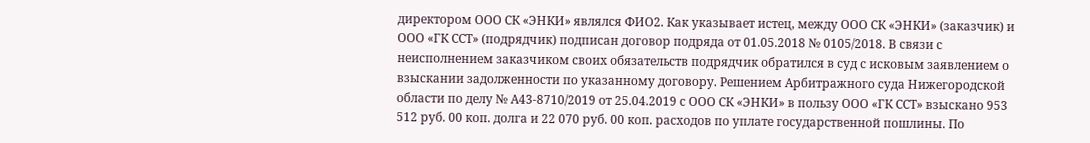директором ООО СК «ЭНКИ» являлся ФИО2. Как указывает истец, между ООО СК «ЭНКИ» (заказчик) и ООО «ГК ССТ» (подрядчик) подписан договор подряда от 01.05.2018 № 0105/2018. В связи с неисполнением заказчиком своих обязательств подрядчик обратился в суд с исковым заявлением о взыскании задолженности по указанному договору. Решением Арбитражного суда Нижегородской области по делу № А43-8710/2019 от 25.04.2019 с ООО СК «ЭНКИ» в пользу ООО «ГК ССТ» взыскано 953 512 руб. 00 коп. долга и 22 070 руб. 00 коп. расходов по уплате государственной пошлины. По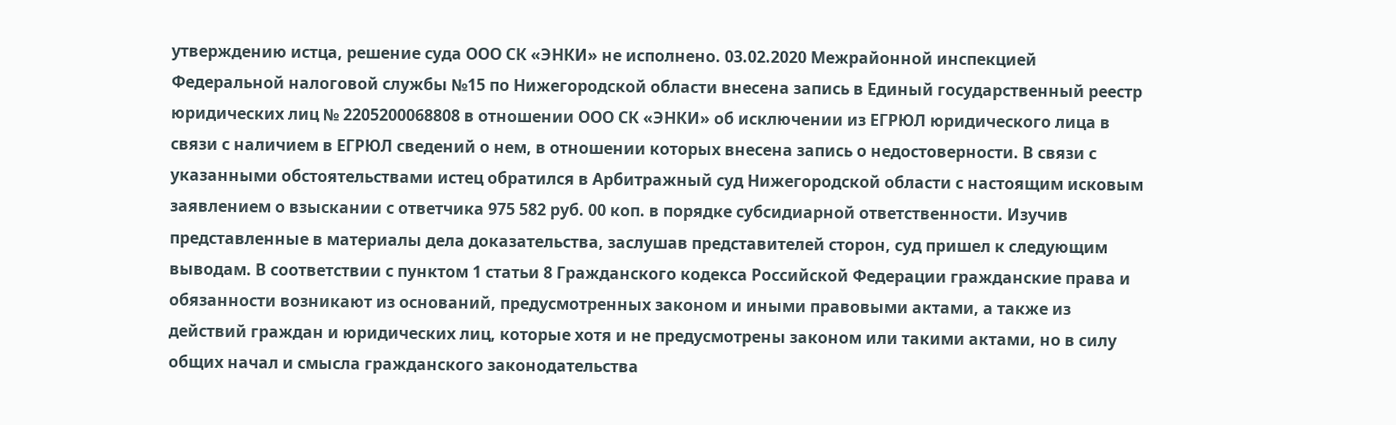утверждению истца, решение суда ООО СК «ЭНКИ» не исполнено. 03.02.2020 Межрайонной инспекцией Федеральной налоговой службы №15 по Нижегородской области внесена запись в Единый государственный реестр юридических лиц № 2205200068808 в отношении ООО СК «ЭНКИ» об исключении из ЕГРЮЛ юридического лица в связи с наличием в ЕГРЮЛ сведений о нем, в отношении которых внесена запись о недостоверности. В связи с указанными обстоятельствами истец обратился в Арбитражный суд Нижегородской области с настоящим исковым заявлением о взыскании с ответчика 975 582 руб. 00 коп. в порядке субсидиарной ответственности. Изучив представленные в материалы дела доказательства, заслушав представителей сторон, суд пришел к следующим выводам. В соответствии с пунктом 1 статьи 8 Гражданского кодекса Российской Федерации гражданские права и обязанности возникают из оснований, предусмотренных законом и иными правовыми актами, а также из действий граждан и юридических лиц, которые хотя и не предусмотрены законом или такими актами, но в силу общих начал и смысла гражданского законодательства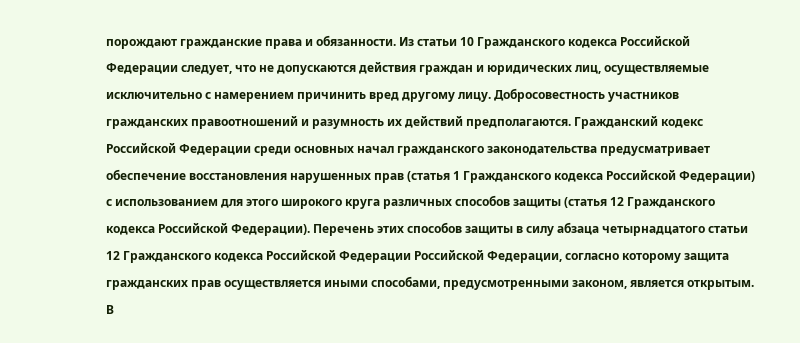порождают гражданские права и обязанности. Из статьи 10 Гражданского кодекса Российской Федерации следует, что не допускаются действия граждан и юридических лиц, осуществляемые исключительно с намерением причинить вред другому лицу. Добросовестность участников гражданских правоотношений и разумность их действий предполагаются. Гражданский кодекс Российской Федерации среди основных начал гражданского законодательства предусматривает обеспечение восстановления нарушенных прав (статья 1 Гражданского кодекса Российской Федерации) с использованием для этого широкого круга различных способов защиты (статья 12 Гражданского кодекса Российской Федерации). Перечень этих способов защиты в силу абзаца четырнадцатого статьи 12 Гражданского кодекса Российской Федерации Российской Федерации, согласно которому защита гражданских прав осуществляется иными способами, предусмотренными законом, является открытым. В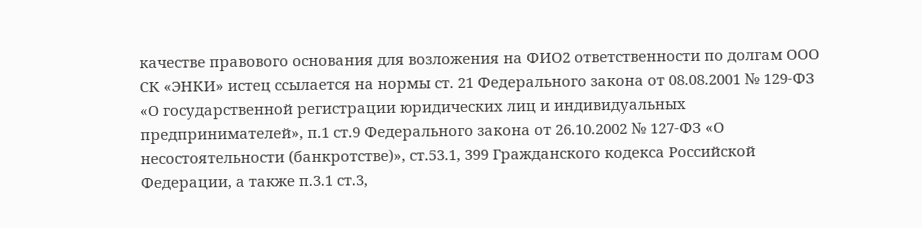качестве правового основания для возложения на ФИО2 ответственности по долгам ООО СК «ЭНКИ» истец ссылается на нормы ст. 21 Федерального закона от 08.08.2001 № 129-ФЗ «О государственной регистрации юридических лиц и индивидуальных предпринимателей», п.1 ст.9 Федерального закона от 26.10.2002 № 127-ФЗ «О несостоятельности (банкротстве)», ст.53.1, 399 Гражданского кодекса Российской Федерации, а также п.3.1 ст.3,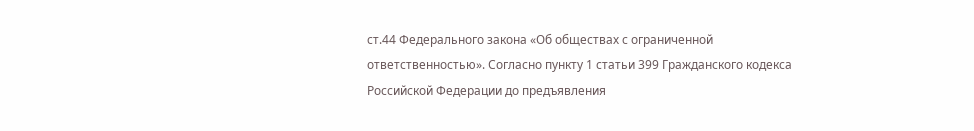ст.44 Федерального закона «Об обществах с ограниченной ответственностью». Согласно пункту 1 статьи 399 Гражданского кодекса Российской Федерации до предъявления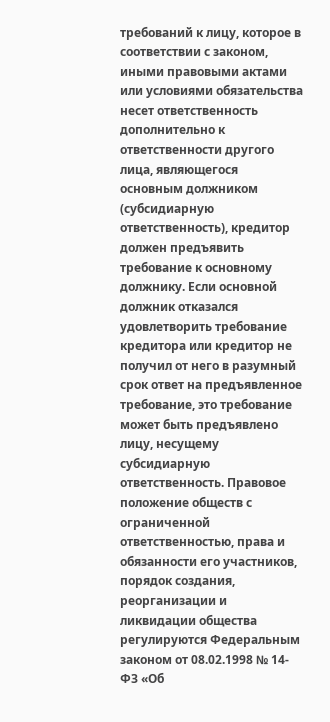требований к лицу, которое в соответствии с законом, иными правовыми актами или условиями обязательства несет ответственность дополнительно к ответственности другого лица, являющегося основным должником (субсидиарную ответственность), кредитор должен предъявить требование к основному должнику. Если основной должник отказался удовлетворить требование кредитора или кредитор не получил от него в разумный срок ответ на предъявленное требование, это требование может быть предъявлено лицу, несущему субсидиарную ответственность. Правовое положение обществ с ограниченной ответственностью, права и обязанности его участников, порядок создания, реорганизации и ликвидации общества регулируются Федеральным законом от 08.02.1998 № 14-ФЗ «Об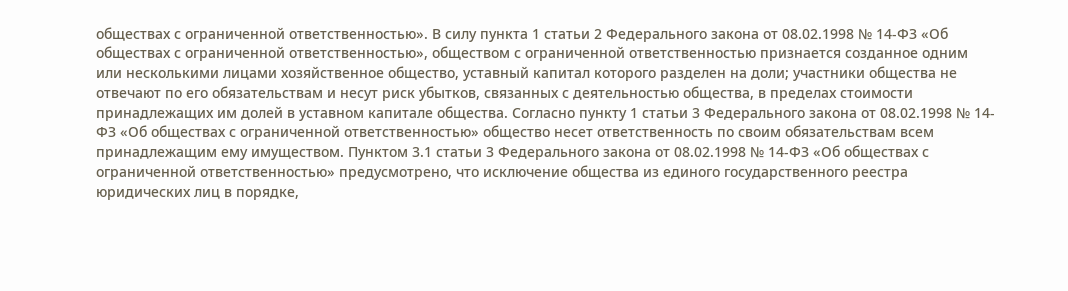обществах с ограниченной ответственностью». В силу пункта 1 статьи 2 Федерального закона от 08.02.1998 № 14-ФЗ «Об обществах с ограниченной ответственностью», обществом с ограниченной ответственностью признается созданное одним или несколькими лицами хозяйственное общество, уставный капитал которого разделен на доли; участники общества не отвечают по его обязательствам и несут риск убытков, связанных с деятельностью общества, в пределах стоимости принадлежащих им долей в уставном капитале общества. Согласно пункту 1 статьи 3 Федерального закона от 08.02.1998 № 14-ФЗ «Об обществах с ограниченной ответственностью» общество несет ответственность по своим обязательствам всем принадлежащим ему имуществом. Пунктом 3.1 статьи 3 Федерального закона от 08.02.1998 № 14-ФЗ «Об обществах с ограниченной ответственностью» предусмотрено, что исключение общества из единого государственного реестра юридических лиц в порядке,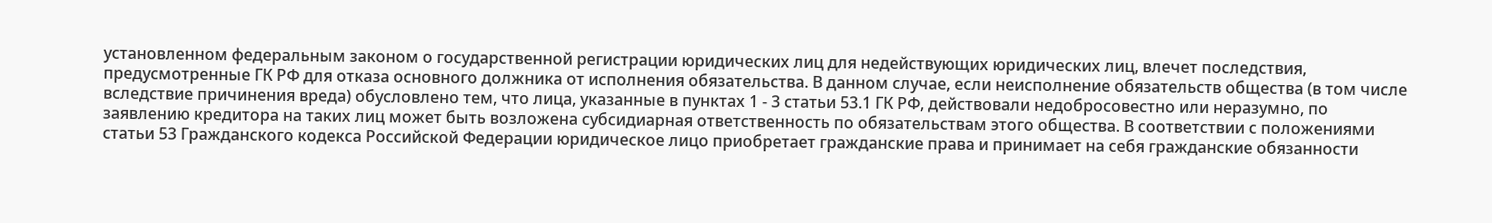установленном федеральным законом о государственной регистрации юридических лиц для недействующих юридических лиц, влечет последствия, предусмотренные ГК РФ для отказа основного должника от исполнения обязательства. В данном случае, если неисполнение обязательств общества (в том числе вследствие причинения вреда) обусловлено тем, что лица, указанные в пунктах 1 - 3 статьи 53.1 ГК РФ, действовали недобросовестно или неразумно, по заявлению кредитора на таких лиц может быть возложена субсидиарная ответственность по обязательствам этого общества. В соответствии с положениями статьи 53 Гражданского кодекса Российской Федерации юридическое лицо приобретает гражданские права и принимает на себя гражданские обязанности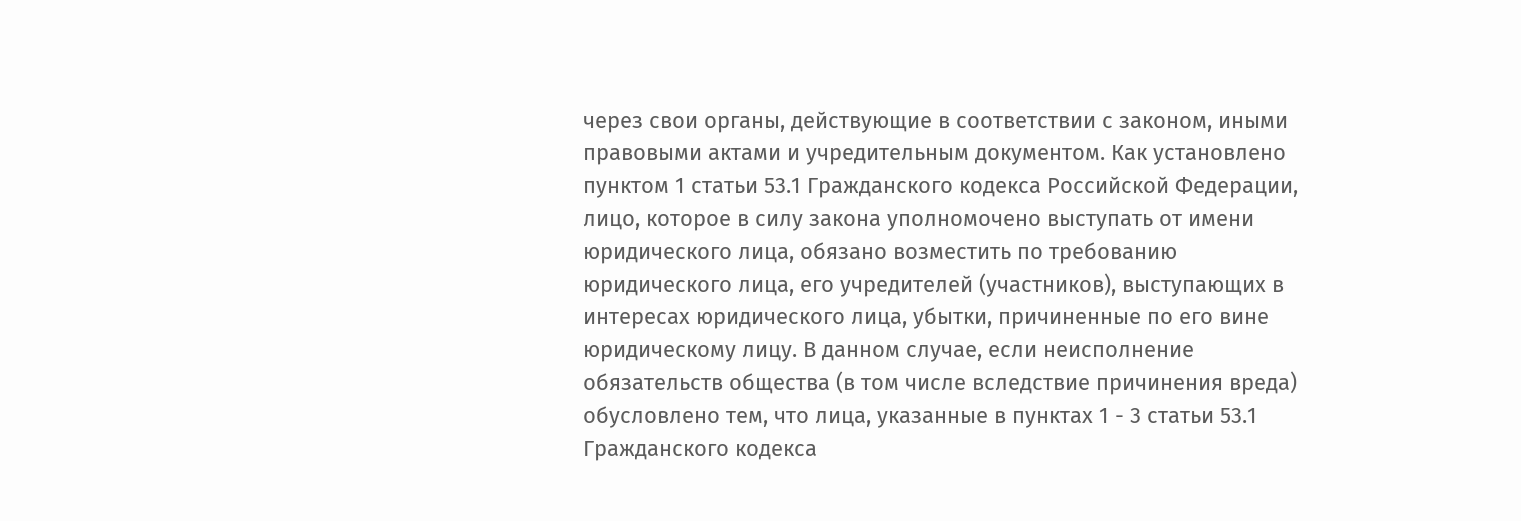через свои органы, действующие в соответствии с законом, иными правовыми актами и учредительным документом. Как установлено пунктом 1 статьи 53.1 Гражданского кодекса Российской Федерации, лицо, которое в силу закона уполномочено выступать от имени юридического лица, обязано возместить по требованию юридического лица, его учредителей (участников), выступающих в интересах юридического лица, убытки, причиненные по его вине юридическому лицу. В данном случае, если неисполнение обязательств общества (в том числе вследствие причинения вреда) обусловлено тем, что лица, указанные в пунктах 1 - 3 статьи 53.1 Гражданского кодекса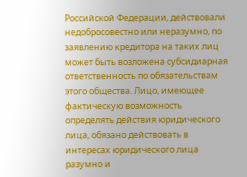Российской Федерации, действовали недобросовестно или неразумно, по заявлению кредитора на таких лиц может быть возложена субсидиарная ответственность по обязательствам этого общества. Лицо, имеющее фактическую возможность определять действия юридического лица, обязано действовать в интересах юридического лица разумно и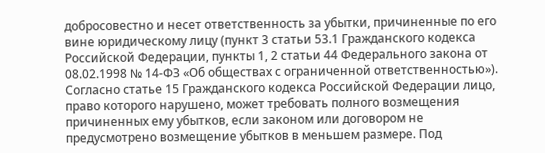добросовестно и несет ответственность за убытки, причиненные по его вине юридическому лицу (пункт 3 статьи 53.1 Гражданского кодекса Российской Федерации, пункты 1, 2 статьи 44 Федерального закона от 08.02.1998 № 14-ФЗ «Об обществах с ограниченной ответственностью»). Согласно статье 15 Гражданского кодекса Российской Федерации лицо, право которого нарушено, может требовать полного возмещения причиненных ему убытков, если законом или договором не предусмотрено возмещение убытков в меньшем размере. Под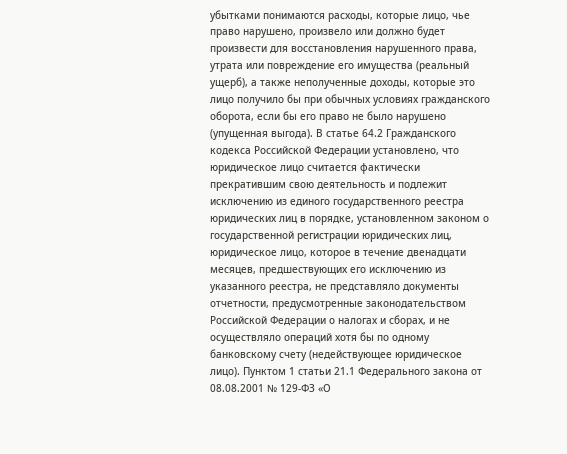убытками понимаются расходы, которые лицо, чье право нарушено, произвело или должно будет произвести для восстановления нарушенного права, утрата или повреждение его имущества (реальный ущерб), а также неполученные доходы, которые это лицо получило бы при обычных условиях гражданского оборота, если бы его право не было нарушено (упущенная выгода). В статье 64.2 Гражданского кодекса Российской Федерации установлено, что юридическое лицо считается фактически прекратившим свою деятельность и подлежит исключению из единого государственного реестра юридических лиц в порядке, установленном законом о государственной регистрации юридических лиц, юридическое лицо, которое в течение двенадцати месяцев, предшествующих его исключению из указанного реестра, не представляло документы отчетности, предусмотренные законодательством Российской Федерации о налогах и сборах, и не осуществляло операций хотя бы по одному банковскому счету (недействующее юридическое лицо). Пунктом 1 статьи 21.1 Федерального закона от 08.08.2001 № 129-ФЗ «О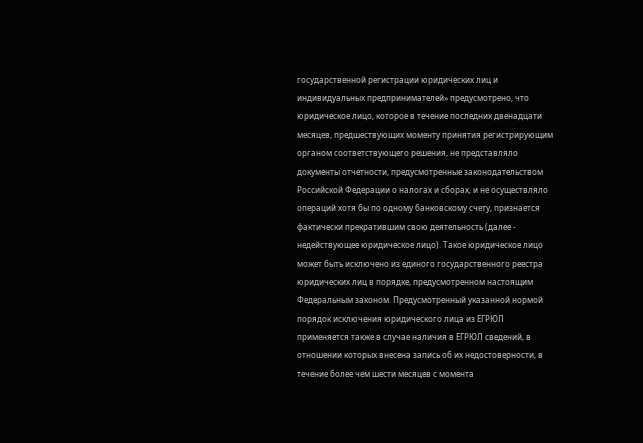государственной регистрации юридических лиц и индивидуальных предпринимателей» предусмотрено, что юридическое лицо, которое в течение последних двенадцати месяцев, предшествующих моменту принятия регистрирующим органом соответствующего решения, не представляло документы отчетности, предусмотренные законодательством Российской Федерации о налогах и сборах, и не осуществляло операций хотя бы по одному банковскому счету, признается фактически прекратившим свою деятельность (далее - недействующее юридическое лицо). Такое юридическое лицо может быть исключено из единого государственного реестра юридических лиц в порядке, предусмотренном настоящим Федеральным законом. Предусмотренный указанной нормой порядок исключения юридического лица из ЕГРЮЛ применяется также в случае наличия в ЕГРЮЛ сведений, в отношении которых внесена запись об их недостоверности, в течение более чем шести месяцев с момента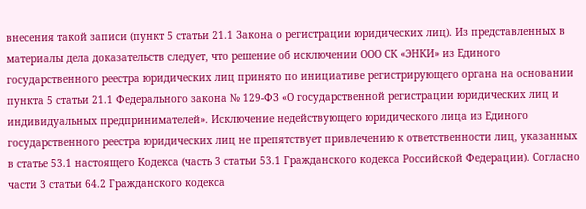внесения такой записи (пункт 5 статьи 21.1 Закона о регистрации юридических лиц). Из представленных в материалы дела доказательств следует, что решение об исключении ООО СК «ЭНКИ» из Единого государственного реестра юридических лиц принято по инициативе регистрирующего органа на основании пункта 5 статьи 21.1 Федерального закона № 129-ФЗ «О государственной регистрации юридических лиц и индивидуальных предпринимателей». Исключение недействующего юридического лица из Единого государственного реестра юридических лиц не препятствует привлечению к ответственности лиц, указанных в статье 53.1 настоящего Кодекса (часть 3 статьи 53.1 Гражданского кодекса Российской Федерации). Согласно части 3 статьи 64.2 Гражданского кодекса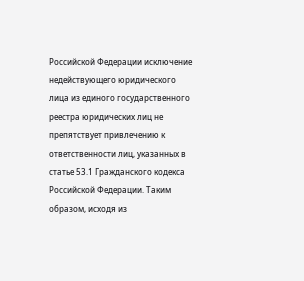Российской Федерации исключение недействующего юридического лица из единого государственного реестра юридических лиц не препятствует привлечению к ответственности лиц, указанных в статье 53.1 Гражданского кодекса Российской Федерации. Таким образом, исходя из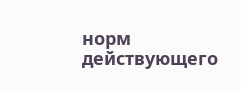норм действующего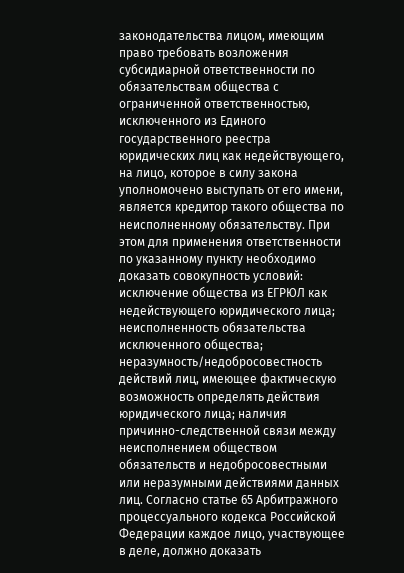законодательства лицом, имеющим право требовать возложения субсидиарной ответственности по обязательствам общества с ограниченной ответственностью, исключенного из Единого государственного реестра юридических лиц как недействующего, на лицо, которое в силу закона уполномочено выступать от его имени, является кредитор такого общества по неисполненному обязательству. При этом для применения ответственности по указанному пункту необходимо доказать совокупность условий: исключение общества из ЕГРЮЛ как недействующего юридического лица; неисполненность обязательства исключенного общества; неразумность/недобросовестность действий лиц, имеющее фактическую возможность определять действия юридического лица; наличия причинно-следственной связи между неисполнением обществом обязательств и недобросовестными или неразумными действиями данных лиц. Согласно статье 65 Арбитражного процессуального кодекса Российской Федерации каждое лицо, участвующее в деле, должно доказать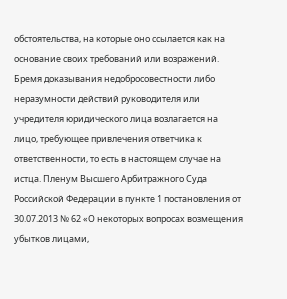обстоятельства, на которые оно ссылается как на основание своих требований или возражений. Бремя доказывания недобросовестности либо неразумности действий руководителя или учредителя юридического лица возлагается на лицо, требующее привлечения ответчика к ответственности, то есть в настоящем случае на истца. Пленум Высшего Арбитражного Суда Российской Федерации в пункте 1 постановления от 30.07.2013 № 62 «О некоторых вопросах возмещения убытков лицами,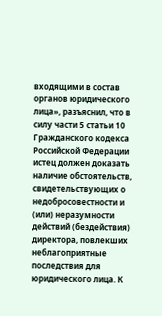входящими в состав органов юридического лица», разъяснил, что в силу части 5 статьи 10 Гражданского кодекса Российской Федерации истец должен доказать наличие обстоятельств, свидетельствующих о недобросовестности и (или) неразумности действий (бездействия) директора, повлекших неблагоприятные последствия для юридического лица. К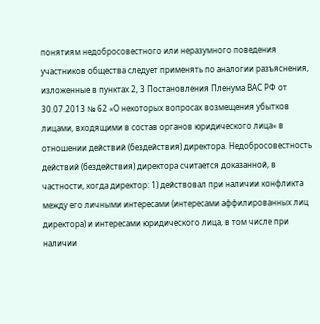понятиям недобросовестного или неразумного поведения участников общества следует применять по аналогии разъяснения, изложенные в пунктах 2, 3 Постановления Пленума ВАС РФ от 30.07.2013 № 62 «О некоторых вопросах возмещения убытков лицами, входящими в состав органов юридического лица» в отношении действий (бездействия) директора. Недобросовестность действий (бездействия) директора считается доказанной, в частности, когда директор: 1) действовал при наличии конфликта между его личными интересами (интересами аффилированных лиц директора) и интересами юридического лица, в том числе при наличии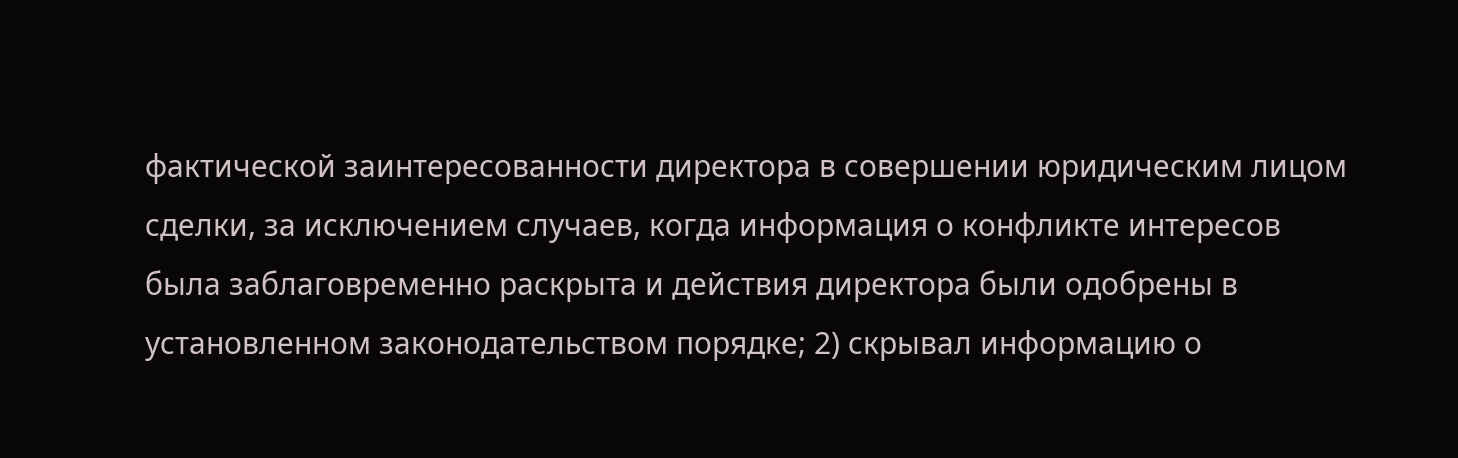фактической заинтересованности директора в совершении юридическим лицом сделки, за исключением случаев, когда информация о конфликте интересов была заблаговременно раскрыта и действия директора были одобрены в установленном законодательством порядке; 2) скрывал информацию о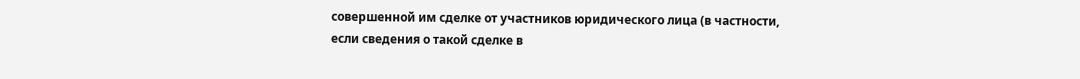совершенной им сделке от участников юридического лица (в частности, если сведения о такой сделке в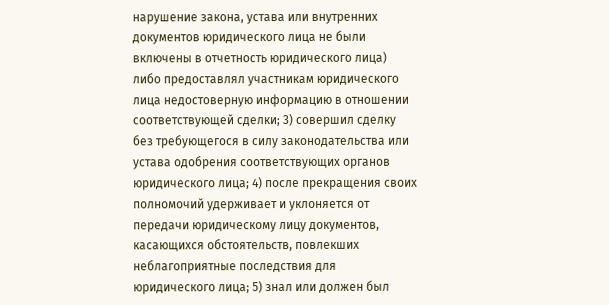нарушение закона, устава или внутренних документов юридического лица не были включены в отчетность юридического лица) либо предоставлял участникам юридического лица недостоверную информацию в отношении соответствующей сделки; 3) совершил сделку без требующегося в силу законодательства или устава одобрения соответствующих органов юридического лица; 4) после прекращения своих полномочий удерживает и уклоняется от передачи юридическому лицу документов, касающихся обстоятельств, повлекших неблагоприятные последствия для юридического лица; 5) знал или должен был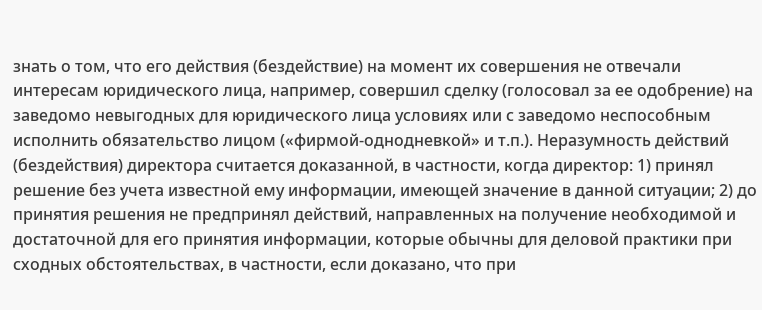знать о том, что его действия (бездействие) на момент их совершения не отвечали интересам юридического лица, например, совершил сделку (голосовал за ее одобрение) на заведомо невыгодных для юридического лица условиях или с заведомо неспособным исполнить обязательство лицом («фирмой-однодневкой» и т.п.). Неразумность действий (бездействия) директора считается доказанной, в частности, когда директор: 1) принял решение без учета известной ему информации, имеющей значение в данной ситуации; 2) до принятия решения не предпринял действий, направленных на получение необходимой и достаточной для его принятия информации, которые обычны для деловой практики при сходных обстоятельствах, в частности, если доказано, что при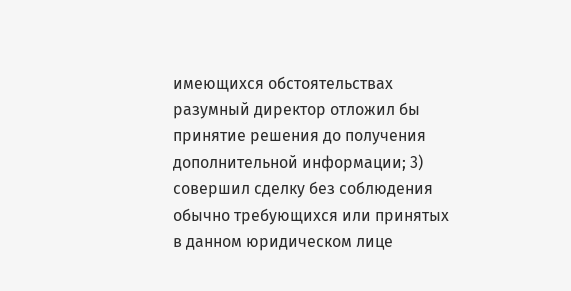имеющихся обстоятельствах разумный директор отложил бы принятие решения до получения дополнительной информации; 3) совершил сделку без соблюдения обычно требующихся или принятых в данном юридическом лице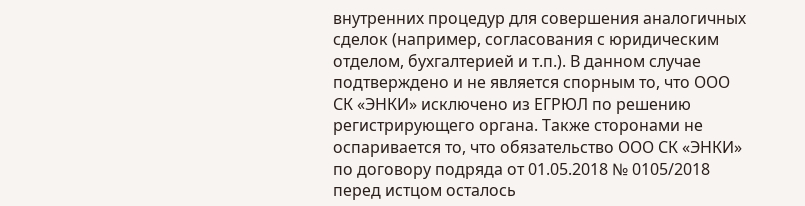внутренних процедур для совершения аналогичных сделок (например, согласования с юридическим отделом, бухгалтерией и т.п.). В данном случае подтверждено и не является спорным то, что ООО СК «ЭНКИ» исключено из ЕГРЮЛ по решению регистрирующего органа. Также сторонами не оспаривается то, что обязательство ООО СК «ЭНКИ» по договору подряда от 01.05.2018 № 0105/2018 перед истцом осталось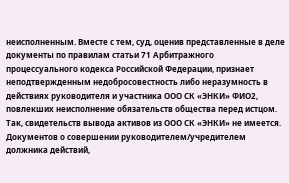неисполненным. Вместе с тем, суд, оценив представленные в деле документы по правилам статьи 71 Арбитражного процессуального кодекса Российской Федерации, признает неподтвержденным недобросовестность либо неразумность в действиях руководителя и участника ООО СК «ЭНКИ» ФИО2, повлекших неисполнение обязательств общества перед истцом. Так, свидетельств вывода активов из ООО СК «ЭНКИ» не имеется. Документов о совершении руководителем/учредителем должника действий,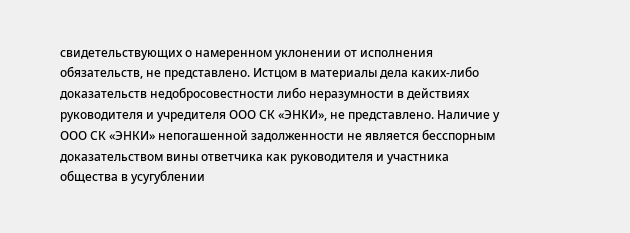свидетельствующих о намеренном уклонении от исполнения обязательств, не представлено. Истцом в материалы дела каких-либо доказательств недобросовестности либо неразумности в действиях руководителя и учредителя ООО СК «ЭНКИ», не представлено. Наличие у ООО СК «ЭНКИ» непогашенной задолженности не является бесспорным доказательством вины ответчика как руководителя и участника общества в усугублении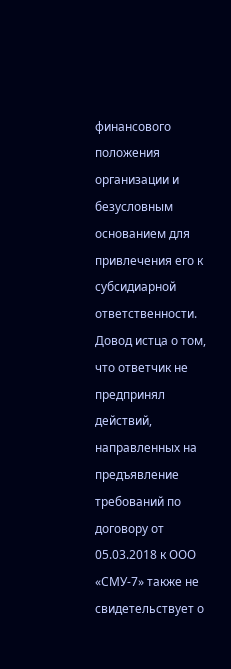финансового положения организации и безусловным основанием для привлечения его к субсидиарной ответственности. Довод истца о том, что ответчик не предпринял действий, направленных на предъявление требований по договору от 05.03.2018 к ООО «СМУ-7» также не свидетельствует о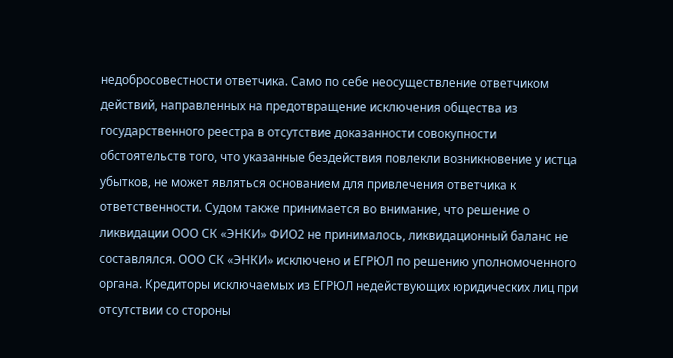недобросовестности ответчика. Само по себе неосуществление ответчиком действий, направленных на предотвращение исключения общества из государственного реестра в отсутствие доказанности совокупности обстоятельств того, что указанные бездействия повлекли возникновение у истца убытков, не может являться основанием для привлечения ответчика к ответственности. Судом также принимается во внимание, что решение о ликвидации ООО СК «ЭНКИ» ФИО2 не принималось, ликвидационный баланс не составлялся. ООО СК «ЭНКИ» исключено и ЕГРЮЛ по решению уполномоченного органа. Кредиторы исключаемых из ЕГРЮЛ недействующих юридических лиц при отсутствии со стороны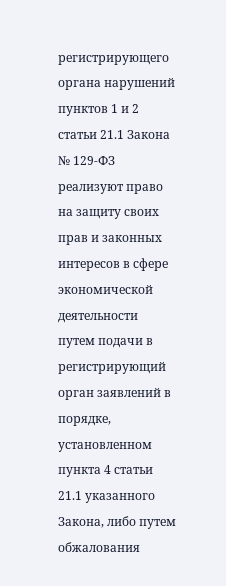регистрирующего органа нарушений пунктов 1 и 2 статьи 21.1 Закона № 129-ФЗ реализуют право на защиту своих прав и законных интересов в сфере экономической деятельности путем подачи в регистрирующий орган заявлений в порядке, установленном пункта 4 статьи 21.1 указанного Закона, либо путем обжалования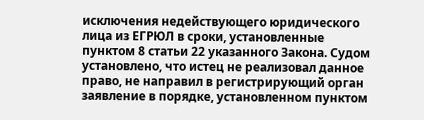исключения недействующего юридического лица из ЕГРЮЛ в сроки, установленные пунктом 8 статьи 22 указанного Закона. Судом установлено, что истец не реализовал данное право, не направил в регистрирующий орган заявление в порядке, установленном пунктом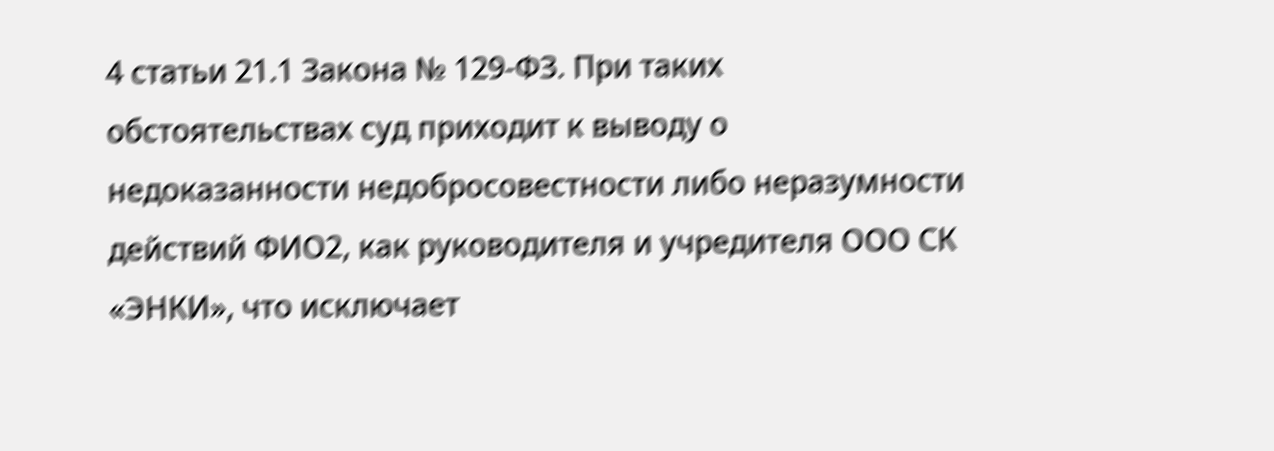4 статьи 21.1 Закона № 129-ФЗ. При таких обстоятельствах суд приходит к выводу о недоказанности недобросовестности либо неразумности действий ФИО2, как руководителя и учредителя ООО СК «ЭНКИ», что исключает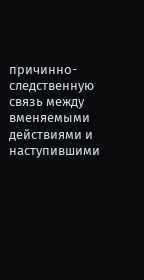причинно-следственную связь между вменяемыми действиями и наступившими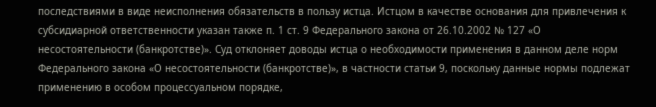последствиями в виде неисполнения обязательств в пользу истца. Истцом в качестве основания для привлечения к субсидиарной ответственности указан также п. 1 ст. 9 Федерального закона от 26.10.2002 № 127 «О несостоятельности (банкротстве)». Суд отклоняет доводы истца о необходимости применения в данном деле норм Федерального закона «О несостоятельности (банкротстве)», в частности статьи 9, поскольку данные нормы подлежат применению в особом процессуальном порядке,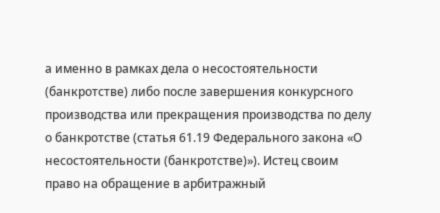а именно в рамках дела о несостоятельности (банкротстве) либо после завершения конкурсного производства или прекращения производства по делу о банкротстве (статья 61.19 Федерального закона «О несостоятельности (банкротстве)»). Истец своим право на обращение в арбитражный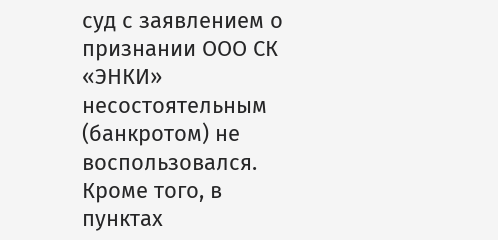суд с заявлением о признании ООО СК «ЭНКИ» несостоятельным (банкротом) не воспользовался. Кроме того, в пунктах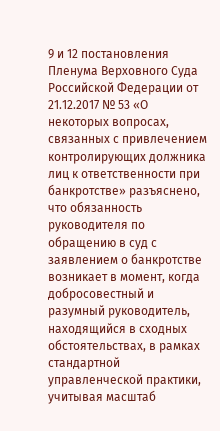9 и 12 постановления Пленума Верховного Суда Российской Федерации от 21.12.2017 № 53 «О некоторых вопросах, связанных с привлечением контролирующих должника лиц к ответственности при банкротстве» разъяснено, что обязанность руководителя по обращению в суд с заявлением о банкротстве возникает в момент, когда добросовестный и разумный руководитель, находящийся в сходных обстоятельствах, в рамках стандартной управленческой практики, учитывая масштаб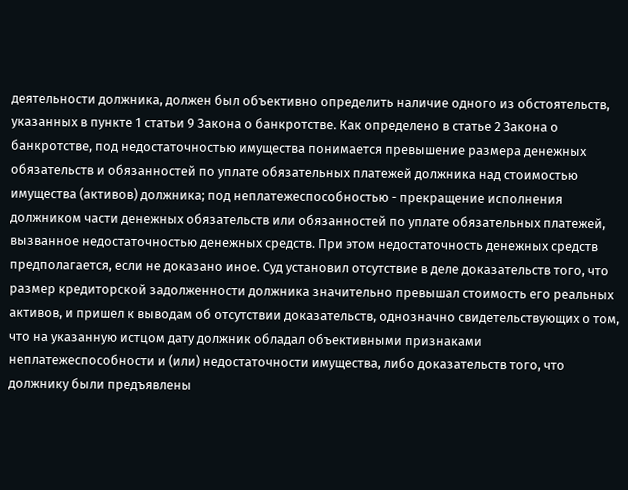деятельности должника, должен был объективно определить наличие одного из обстоятельств, указанных в пункте 1 статьи 9 Закона о банкротстве. Как определено в статье 2 Закона о банкротстве, под недостаточностью имущества понимается превышение размера денежных обязательств и обязанностей по уплате обязательных платежей должника над стоимостью имущества (активов) должника; под неплатежеспособностью - прекращение исполнения должником части денежных обязательств или обязанностей по уплате обязательных платежей, вызванное недостаточностью денежных средств. При этом недостаточность денежных средств предполагается, если не доказано иное. Суд установил отсутствие в деле доказательств того, что размер кредиторской задолженности должника значительно превышал стоимость его реальных активов, и пришел к выводам об отсутствии доказательств, однозначно свидетельствующих о том, что на указанную истцом дату должник обладал объективными признаками неплатежеспособности и (или) недостаточности имущества, либо доказательств того, что должнику были предъявлены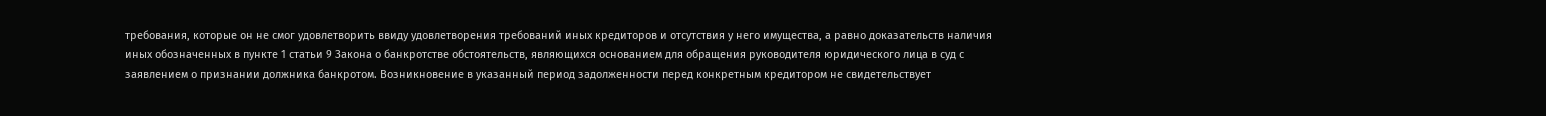требования, которые он не смог удовлетворить ввиду удовлетворения требований иных кредиторов и отсутствия у него имущества, а равно доказательств наличия иных обозначенных в пункте 1 статьи 9 Закона о банкротстве обстоятельств, являющихся основанием для обращения руководителя юридического лица в суд с заявлением о признании должника банкротом. Возникновение в указанный период задолженности перед конкретным кредитором не свидетельствует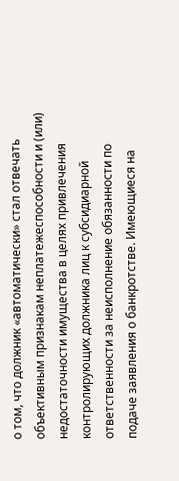о том, что должник «автоматически» стал отвечать объективным признакам неплатежеспособности и (или) недостаточности имущества в целях привлечения контролирующих должника лиц к субсидиарной ответственности за неисполнение обязанности по подаче заявления о банкротстве. Имеющиеся на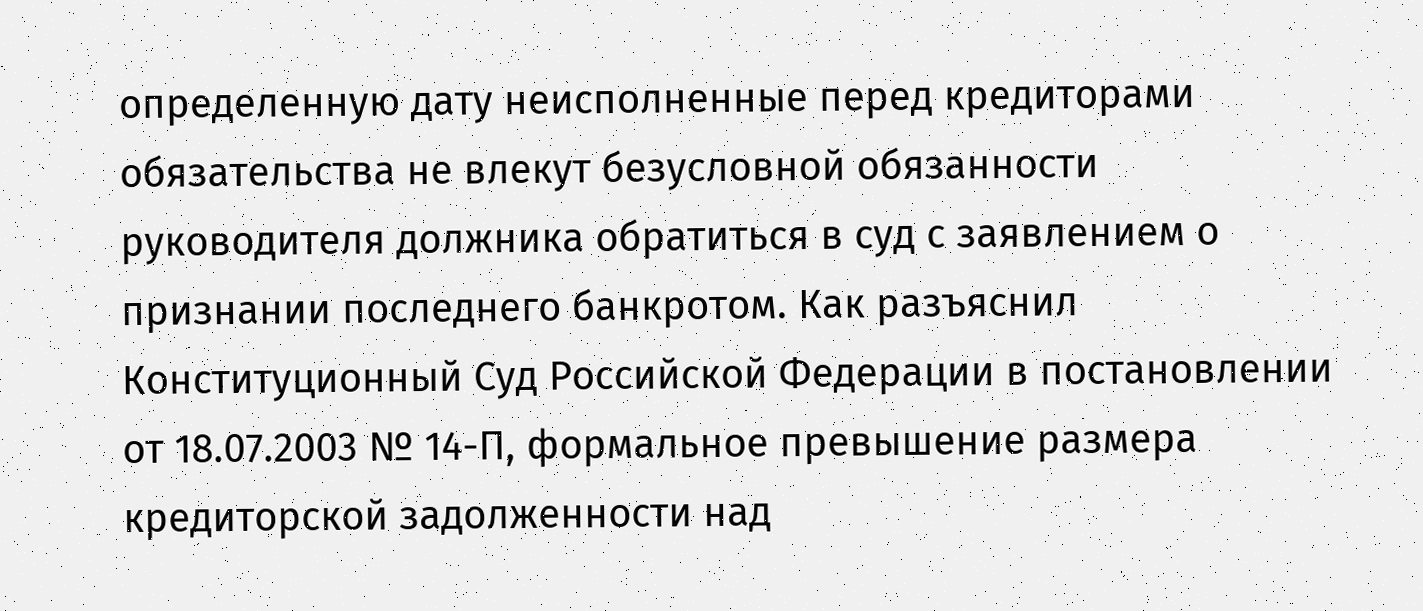определенную дату неисполненные перед кредиторами обязательства не влекут безусловной обязанности руководителя должника обратиться в суд с заявлением о признании последнего банкротом. Как разъяснил Конституционный Суд Российской Федерации в постановлении от 18.07.2003 № 14-П, формальное превышение размера кредиторской задолженности над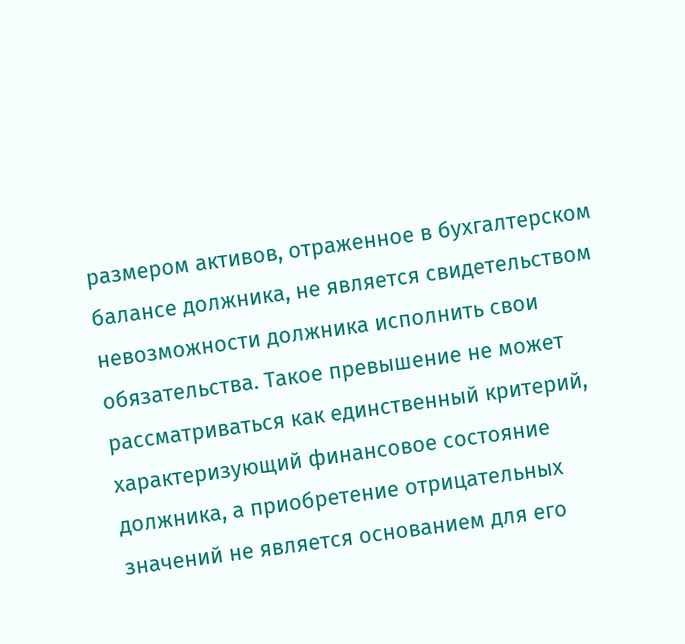размером активов, отраженное в бухгалтерском балансе должника, не является свидетельством невозможности должника исполнить свои обязательства. Такое превышение не может рассматриваться как единственный критерий, характеризующий финансовое состояние должника, а приобретение отрицательных значений не является основанием для его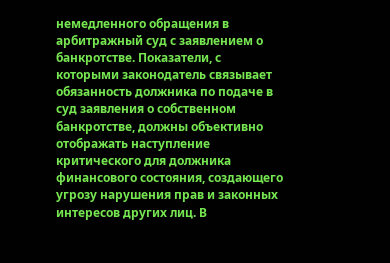немедленного обращения в арбитражный суд с заявлением о банкротстве. Показатели, с которыми законодатель связывает обязанность должника по подаче в суд заявления о собственном банкротстве, должны объективно отображать наступление критического для должника финансового состояния, создающего угрозу нарушения прав и законных интересов других лиц. В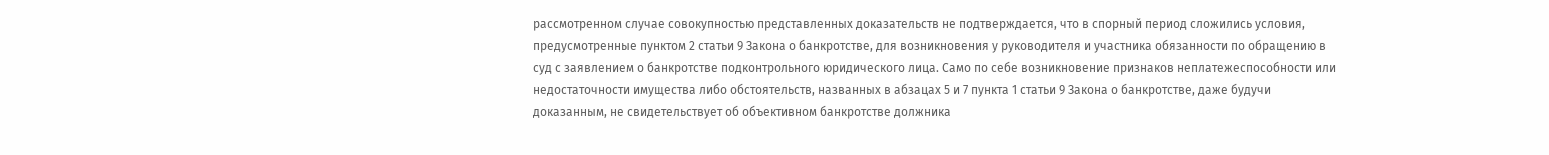рассмотренном случае совокупностью представленных доказательств не подтверждается, что в спорный период сложились условия, предусмотренные пунктом 2 статьи 9 Закона о банкротстве, для возникновения у руководителя и участника обязанности по обращению в суд с заявлением о банкротстве подконтрольного юридического лица. Само по себе возникновение признаков неплатежеспособности или недостаточности имущества либо обстоятельств, названных в абзацах 5 и 7 пункта 1 статьи 9 Закона о банкротстве, даже будучи доказанным, не свидетельствует об объективном банкротстве должника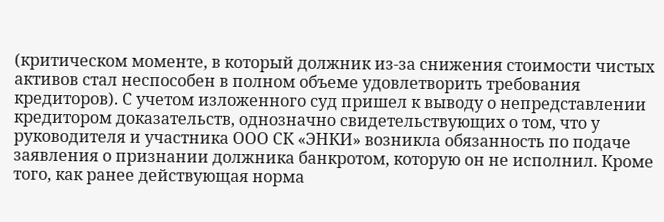(критическом моменте, в который должник из-за снижения стоимости чистых активов стал неспособен в полном объеме удовлетворить требования кредиторов). С учетом изложенного суд пришел к выводу о непредставлении кредитором доказательств, однозначно свидетельствующих о том, что у руководителя и участника ООО СК «ЭНКИ» возникла обязанность по подаче заявления о признании должника банкротом, которую он не исполнил. Кроме того, как ранее действующая норма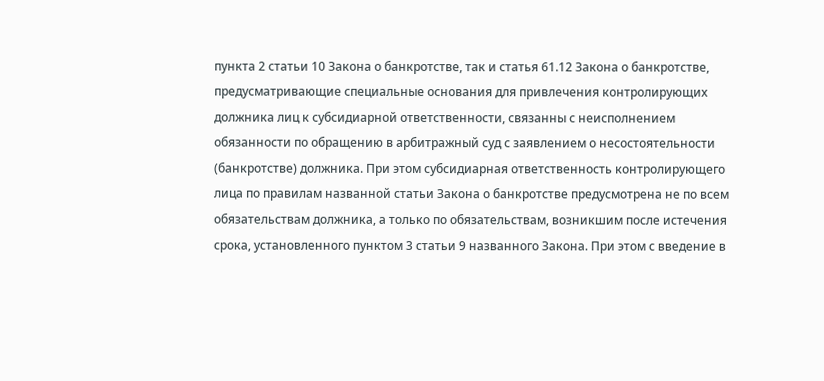пункта 2 статьи 10 Закона о банкротстве, так и статья 61.12 Закона о банкротстве, предусматривающие специальные основания для привлечения контролирующих должника лиц к субсидиарной ответственности, связанны с неисполнением обязанности по обращению в арбитражный суд с заявлением о несостоятельности (банкротстве) должника. При этом субсидиарная ответственность контролирующего лица по правилам названной статьи Закона о банкротстве предусмотрена не по всем обязательствам должника, а только по обязательствам, возникшим после истечения срока, установленного пунктом 3 статьи 9 названного Закона. При этом с введение в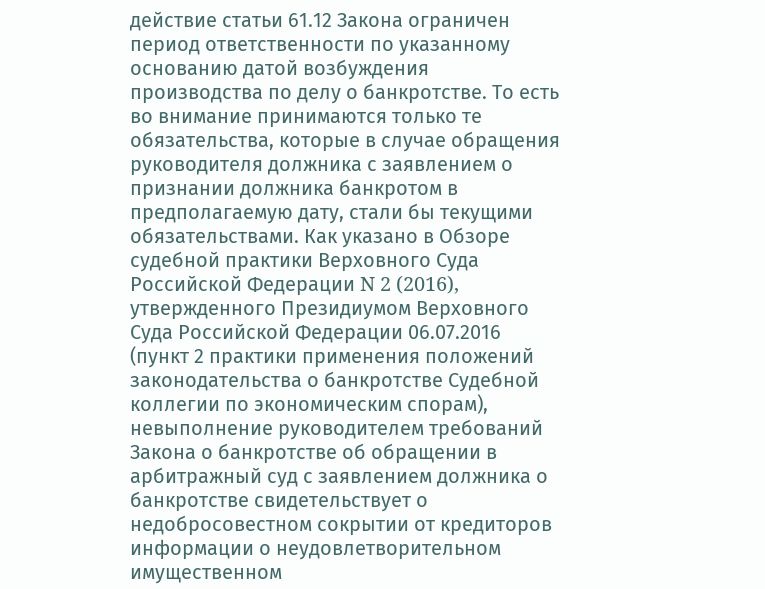действие статьи 61.12 Закона ограничен период ответственности по указанному основанию датой возбуждения производства по делу о банкротстве. То есть во внимание принимаются только те обязательства, которые в случае обращения руководителя должника с заявлением о признании должника банкротом в предполагаемую дату, стали бы текущими обязательствами. Как указано в Обзоре судебной практики Верховного Суда Российской Федерации N 2 (2016), утвержденного Президиумом Верховного Суда Российской Федерации 06.07.2016 (пункт 2 практики применения положений законодательства о банкротстве Судебной коллегии по экономическим спорам), невыполнение руководителем требований Закона о банкротстве об обращении в арбитражный суд с заявлением должника о банкротстве свидетельствует о недобросовестном сокрытии от кредиторов информации о неудовлетворительном имущественном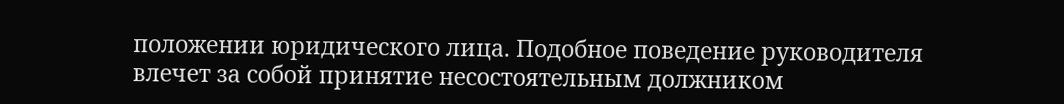положении юридического лица. Подобное поведение руководителя влечет за собой принятие несостоятельным должником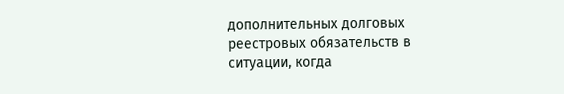дополнительных долговых реестровых обязательств в ситуации, когда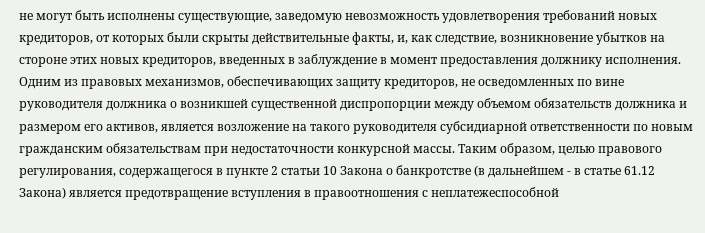не могут быть исполнены существующие, заведомую невозможность удовлетворения требований новых кредиторов, от которых были скрыты действительные факты, и, как следствие, возникновение убытков на стороне этих новых кредиторов, введенных в заблуждение в момент предоставления должнику исполнения. Одним из правовых механизмов, обеспечивающих защиту кредиторов, не осведомленных по вине руководителя должника о возникшей существенной диспропорции между объемом обязательств должника и размером его активов, является возложение на такого руководителя субсидиарной ответственности по новым гражданским обязательствам при недостаточности конкурсной массы. Таким образом, целью правового регулирования, содержащегося в пункте 2 статьи 10 Закона о банкротстве (в дальнейшем - в статье 61.12 Закона) является предотвращение вступления в правоотношения с неплатежеспособной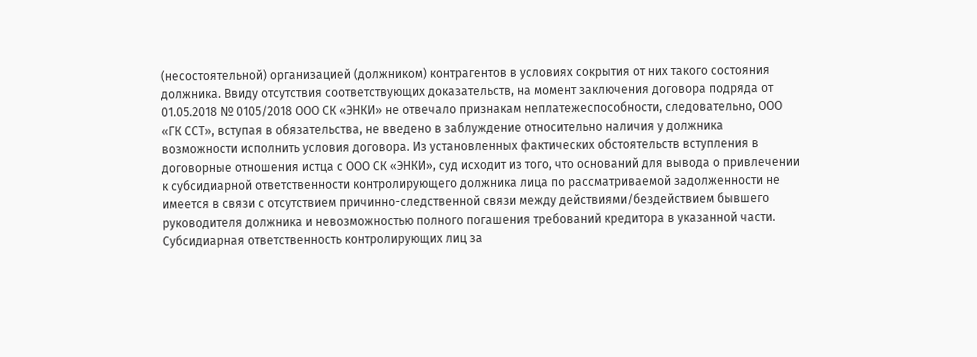(несостоятельной) организацией (должником) контрагентов в условиях сокрытия от них такого состояния должника. Ввиду отсутствия соответствующих доказательств, на момент заключения договора подряда от 01.05.2018 № 0105/2018 ООО СК «ЭНКИ» не отвечало признакам неплатежеспособности, следовательно, ООО «ГК ССТ», вступая в обязательства, не введено в заблуждение относительно наличия у должника возможности исполнить условия договора. Из установленных фактических обстоятельств вступления в договорные отношения истца с ООО СК «ЭНКИ», суд исходит из того, что оснований для вывода о привлечении к субсидиарной ответственности контролирующего должника лица по рассматриваемой задолженности не имеется в связи с отсутствием причинно-следственной связи между действиями/бездействием бывшего руководителя должника и невозможностью полного погашения требований кредитора в указанной части. Субсидиарная ответственность контролирующих лиц за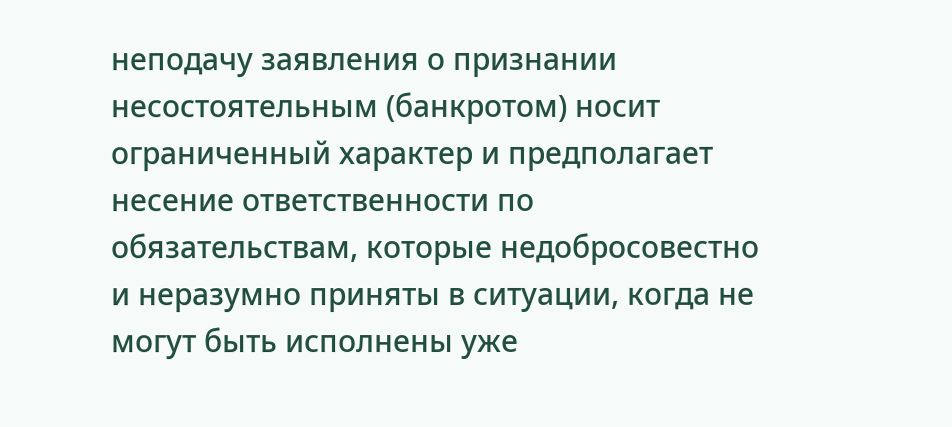неподачу заявления о признании несостоятельным (банкротом) носит ограниченный характер и предполагает несение ответственности по обязательствам, которые недобросовестно и неразумно приняты в ситуации, когда не могут быть исполнены уже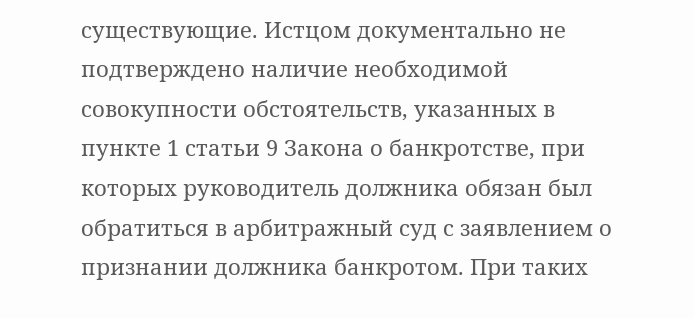существующие. Истцом документально не подтверждено наличие необходимой совокупности обстоятельств, указанных в пункте 1 статьи 9 Закона о банкротстве, при которых руководитель должника обязан был обратиться в арбитражный суд с заявлением о признании должника банкротом. При таких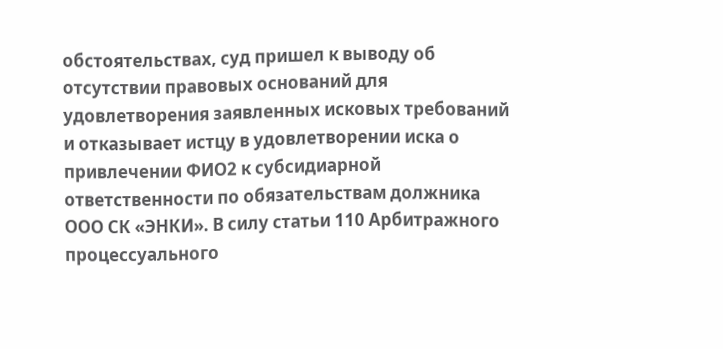обстоятельствах, суд пришел к выводу об отсутствии правовых оснований для удовлетворения заявленных исковых требований и отказывает истцу в удовлетворении иска о привлечении ФИО2 к субсидиарной ответственности по обязательствам должника ООО СК «ЭНКИ». В силу статьи 110 Арбитражного процессуального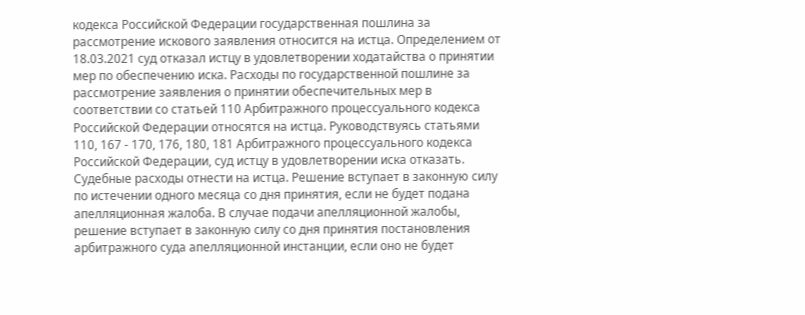кодекса Российской Федерации государственная пошлина за рассмотрение искового заявления относится на истца. Определением от 18.03.2021 суд отказал истцу в удовлетворении ходатайства о принятии мер по обеспечению иска. Расходы по государственной пошлине за рассмотрение заявления о принятии обеспечительных мер в соответствии со статьей 110 Арбитражного процессуального кодекса Российской Федерации относятся на истца. Руководствуясь статьями 110, 167 - 170, 176, 180, 181 Арбитражного процессуального кодекса Российской Федерации, суд истцу в удовлетворении иска отказать. Судебные расходы отнести на истца. Решение вступает в законную силу по истечении одного месяца со дня принятия, если не будет подана апелляционная жалоба. В случае подачи апелляционной жалобы, решение вступает в законную силу со дня принятия постановления арбитражного суда апелляционной инстанции, если оно не будет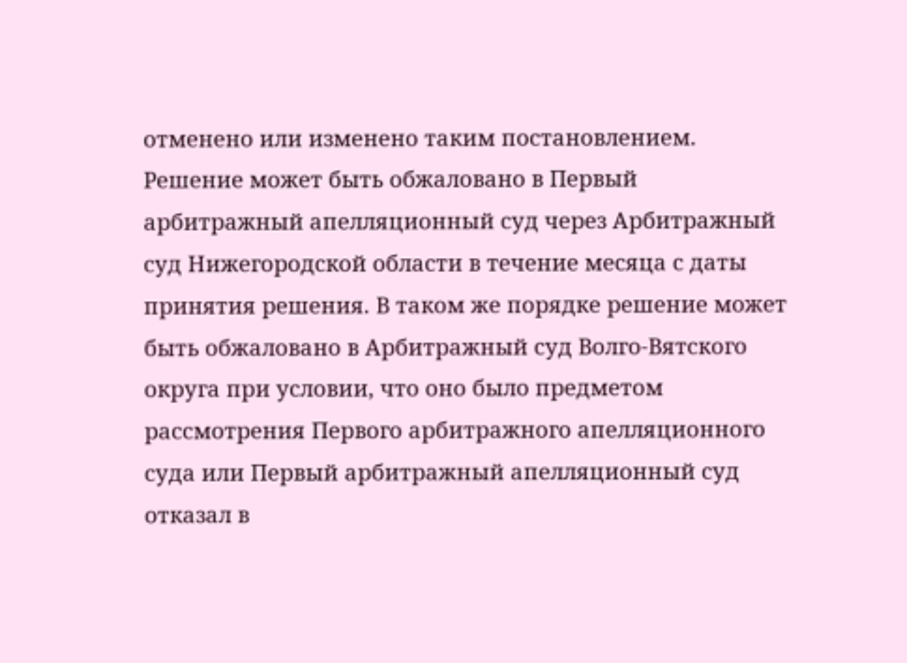отменено или изменено таким постановлением. Решение может быть обжаловано в Первый арбитражный апелляционный суд через Арбитражный суд Нижегородской области в течение месяца с даты принятия решения. В таком же порядке решение может быть обжаловано в Арбитражный суд Волго-Вятского округа при условии, что оно было предметом рассмотрения Первого арбитражного апелляционного суда или Первый арбитражный апелляционный суд отказал в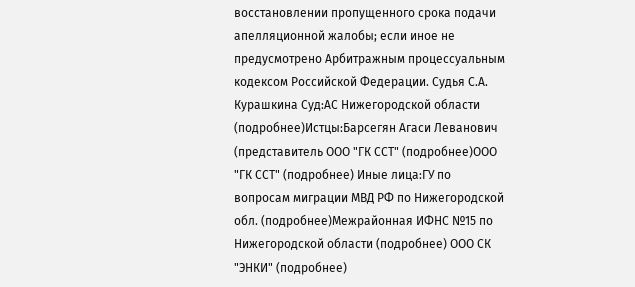восстановлении пропущенного срока подачи апелляционной жалобы; если иное не предусмотрено Арбитражным процессуальным кодексом Российской Федерации. Судья С.А. Курашкина Суд:АС Нижегородской области (подробнее)Истцы:Барсегян Агаси Леванович (представитель ООО "ГК ССТ" (подробнее)ООО "ГК ССТ" (подробнее) Иные лица:ГУ по вопросам миграции МВД РФ по Нижегородской обл. (подробнее)Межрайонная ИФНС №15 по Нижегородской области (подробнее) ООО СК "ЭНКИ" (подробнее)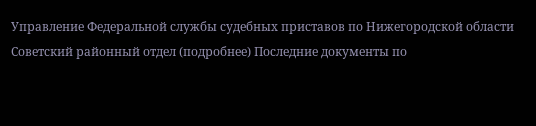Управление Федеральной службы судебных приставов по Нижегородской области Советский районный отдел (подробнее) Последние документы по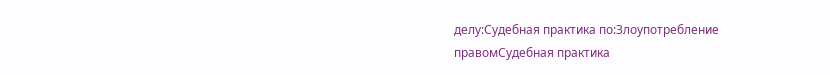делу:Судебная практика по:Злоупотребление правомСудебная практика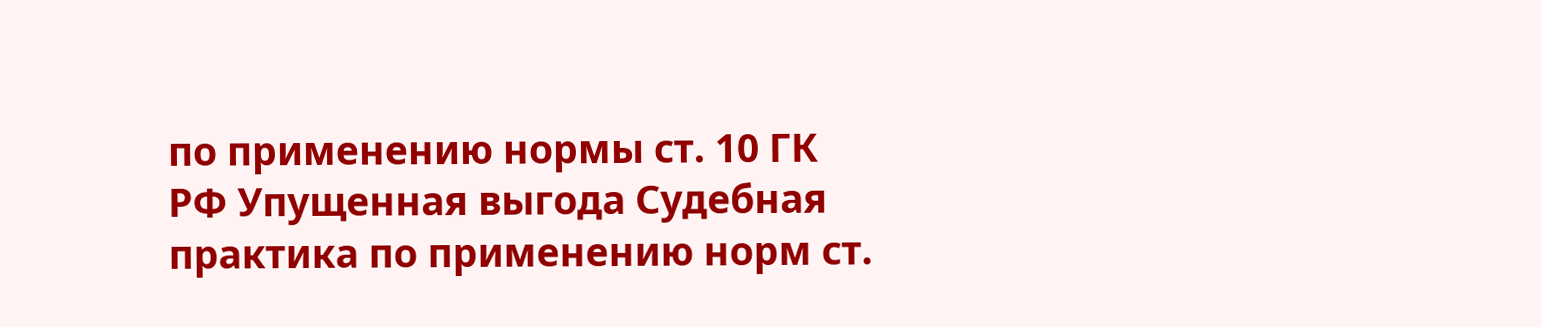по применению нормы ст. 10 ГК РФ Упущенная выгода Судебная практика по применению норм ст.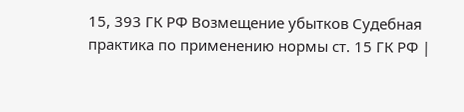15, 393 ГК РФ Возмещение убытков Судебная практика по применению нормы ст. 15 ГК РФ |